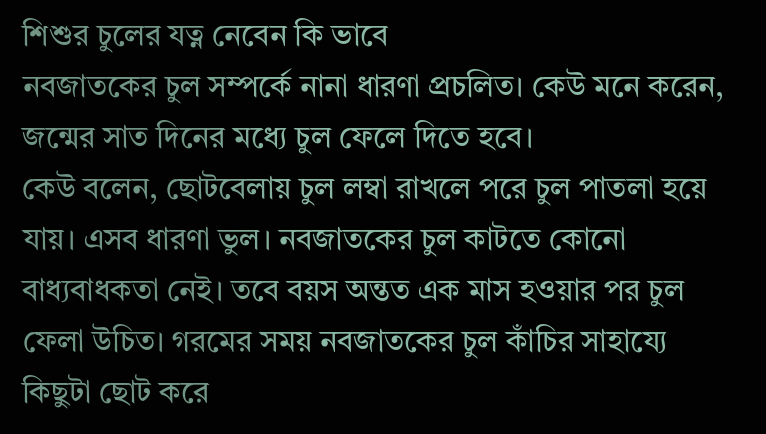শিশুর চুলের যত্ন নেবেন কি ভাবে
নবজাতকের চুল সম্পর্কে নানা ধারণা প্রচলিত। কেউ মনে করেন, জন্মের সাত দিনের মধ্যে চুল ফেলে দিতে হবে।
কেউ বলেন, ছোটবেলায় চুল লম্বা রাখলে পরে চুল পাতলা হয়ে যায়। এসব ধারণা ভুল। নবজাতকের চুল কাটতে কোনো বাধ্যবাধকতা নেই। তবে বয়স অন্তত এক মাস হওয়ার পর চুল ফেলা উচিত। গরমের সময় নবজাতকের চুল কাঁচির সাহায্যে কিছুটা ছোট করে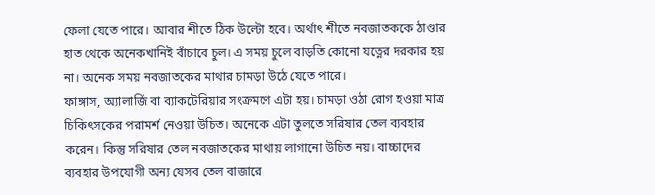ফেলা যেতে পারে। আবার শীতে ঠিক উল্টো হবে। অর্থাৎ শীতে নবজাতককে ঠাণ্ডার হাত থেকে অনেকখানিই বাঁচাবে চুল। এ সময় চুলে বাড়তি কোনো যত্নের দরকার হয় না। অনেক সময় নবজাতকের মাথার চামড়া উঠে যেতে পারে।
ফাঙ্গাস, অ্যালার্জি বা ব্যাকটেরিয়ার সংক্রমণে এটা হয়। চামড়া ওঠা রোগ হওয়া মাত্র চিকিৎসকের পরামর্শ নেওয়া উচিত। অনেকে এটা তুলতে সরিষার তেল ব্যবহার করেন। কিন্তু সরিষার তেল নবজাতকের মাথায় লাগানো উচিত নয়। বাচ্চাদের ব্যবহার উপযোগী অন্য যেসব তেল বাজারে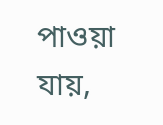পাওয়া যায়,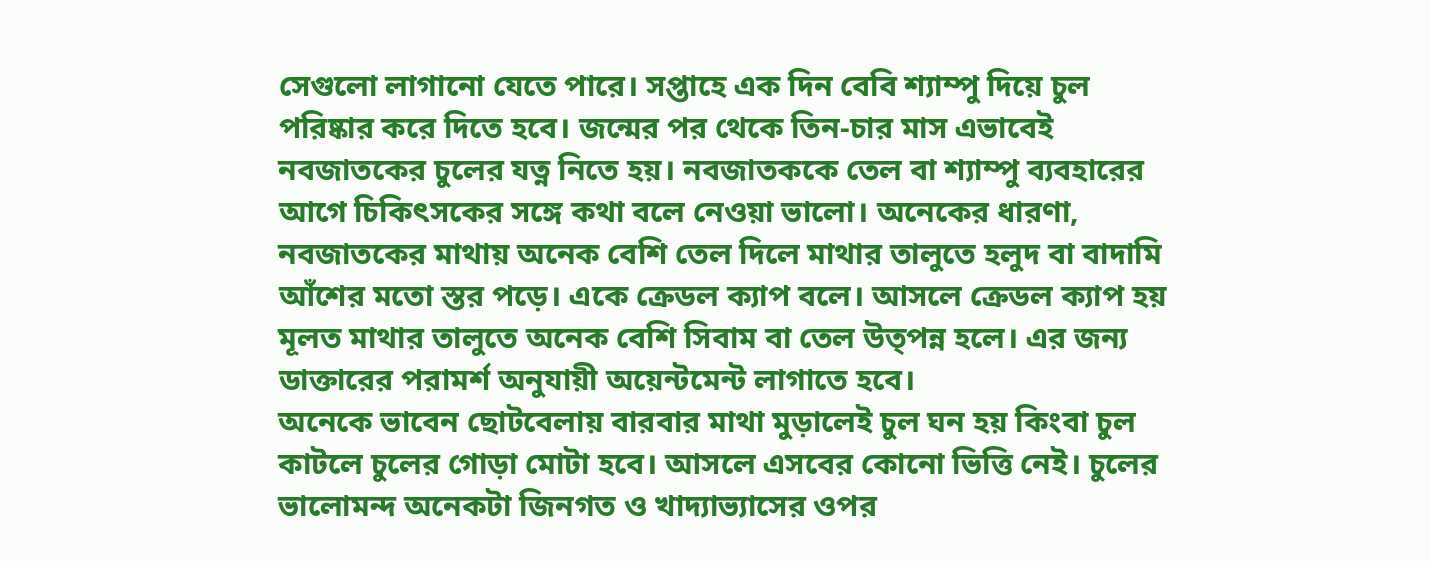সেগুলো লাগানো যেতে পারে। সপ্তাহে এক দিন বেবি শ্যাম্পু দিয়ে চুল পরিষ্কার করে দিতে হবে। জন্মের পর থেকে তিন-চার মাস এভাবেই নবজাতকের চুলের যত্ন নিতে হয়। নবজাতককে তেল বা শ্যাম্পু ব্যবহারের আগে চিকিৎসকের সঙ্গে কথা বলে নেওয়া ভালো। অনেকের ধারণা, নবজাতকের মাথায় অনেক বেশি তেল দিলে মাথার তালুতে হলুদ বা বাদামি আঁশের মতো স্তর পড়ে। একে ক্রেডল ক্যাপ বলে। আসলে ক্রেডল ক্যাপ হয় মূলত মাথার তালুতে অনেক বেশি সিবাম বা তেল উত্পন্ন হলে। এর জন্য ডাক্তারের পরামর্শ অনুযায়ী অয়েন্টমেন্ট লাগাতে হবে।
অনেকে ভাবেন ছোটবেলায় বারবার মাথা মুড়ালেই চুল ঘন হয় কিংবা চুল কাটলে চুলের গোড়া মোটা হবে। আসলে এসবের কোনো ভিত্তি নেই। চুলের ভালোমন্দ অনেকটা জিনগত ও খাদ্যাভ্যাসের ওপর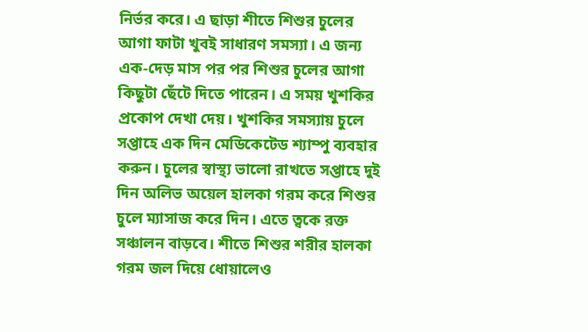নির্ভর করে। এ ছাড়া শীতে শিশুর চুলের আগা ফাটা খুবই সাধারণ সমস্যা। এ জন্য এক-দেড় মাস পর পর শিশুর চুলের আগা কিছুটা ছেঁটে দিতে পারেন। এ সময় খুশকির প্রকোপ দেখা দেয়। খুশকির সমস্যায় চুলে সপ্তাহে এক দিন মেডিকেটেড শ্যাম্পু ব্যবহার করুন। চুলের স্বাস্থ্য ভালো রাখতে সপ্তাহে দুই দিন অলিভ অয়েল হালকা গরম করে শিশুর চুলে ম্যাসাজ করে দিন। এতে ত্বকে রক্ত সঞ্চালন বাড়বে। শীতে শিশুর শরীর হালকা গরম জল দিয়ে ধোয়ালেও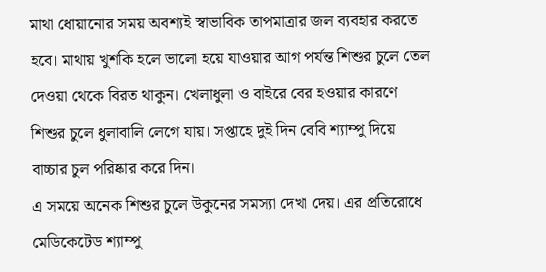মাথা ধোয়ানোর সময় অবশ্যই স্বাভাবিক তাপমাত্রার জল ব্যবহার করতে হবে। মাথায় খুশকি হলে ভালো হয়ে যাওয়ার আগ পর্যন্ত শিশুর চুলে তেল দেওয়া থেকে বিরত থাকুন। খেলাধুলা ও বাইরে বের হওয়ার কারণে শিশুর চুলে ধুলাবালি লেগে যায়। সপ্তাহে দুই দিন বেবি শ্যাম্পু দিয়ে বাচ্চার চুল পরিষ্কার করে দিন।
এ সময়ে অনেক শিশুর চুলে উকুনের সমস্যা দেখা দেয়। এর প্রতিরোধে মেডিকেটেড শ্যাম্পু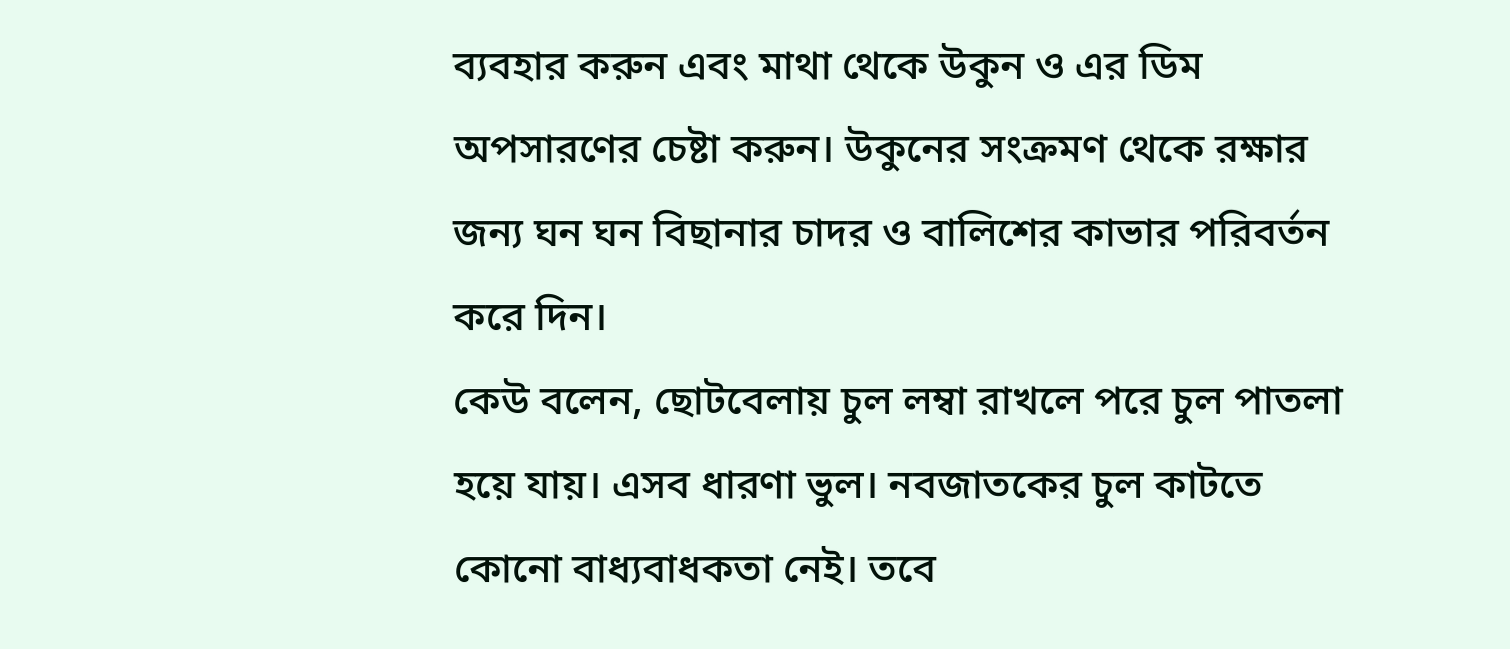ব্যবহার করুন এবং মাথা থেকে উকুন ও এর ডিম অপসারণের চেষ্টা করুন। উকুনের সংক্রমণ থেকে রক্ষার জন্য ঘন ঘন বিছানার চাদর ও বালিশের কাভার পরিবর্তন করে দিন।
কেউ বলেন, ছোটবেলায় চুল লম্বা রাখলে পরে চুল পাতলা হয়ে যায়। এসব ধারণা ভুল। নবজাতকের চুল কাটতে কোনো বাধ্যবাধকতা নেই। তবে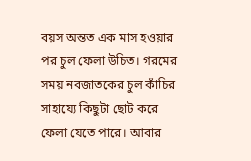বয়স অন্তত এক মাস হওয়ার পর চুল ফেলা উচিত। গরমের সময় নবজাতকের চুল কাঁচির সাহায্যে কিছুটা ছোট করে ফেলা যেতে পারে। আবার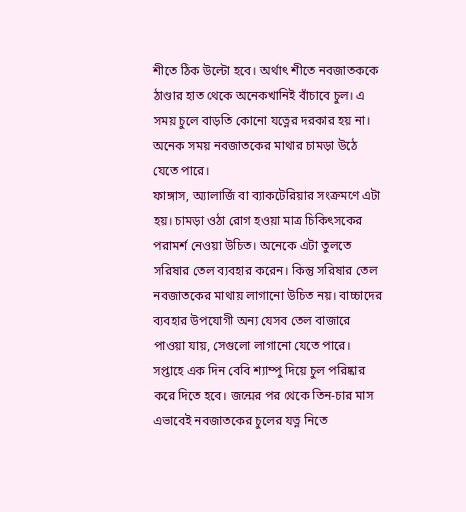শীতে ঠিক উল্টো হবে। অর্থাৎ শীতে নবজাতককে ঠাণ্ডার হাত থেকে অনেকখানিই বাঁচাবে চুল। এ সময় চুলে বাড়তি কোনো যত্নের দরকার হয় না। অনেক সময় নবজাতকের মাথার চামড়া উঠে যেতে পারে।
ফাঙ্গাস, অ্যালার্জি বা ব্যাকটেরিয়ার সংক্রমণে এটা হয়। চামড়া ওঠা রোগ হওয়া মাত্র চিকিৎসকের পরামর্শ নেওয়া উচিত। অনেকে এটা তুলতে সরিষার তেল ব্যবহার করেন। কিন্তু সরিষার তেল নবজাতকের মাথায় লাগানো উচিত নয়। বাচ্চাদের ব্যবহার উপযোগী অন্য যেসব তেল বাজারে পাওয়া যায়, সেগুলো লাগানো যেতে পারে। সপ্তাহে এক দিন বেবি শ্যাম্পু দিয়ে চুল পরিষ্কার করে দিতে হবে। জন্মের পর থেকে তিন-চার মাস এভাবেই নবজাতকের চুলের যত্ন নিতে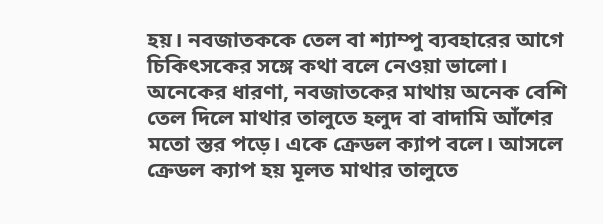হয়। নবজাতককে তেল বা শ্যাম্পু ব্যবহারের আগে চিকিৎসকের সঙ্গে কথা বলে নেওয়া ভালো। অনেকের ধারণা, নবজাতকের মাথায় অনেক বেশি তেল দিলে মাথার তালুতে হলুদ বা বাদামি আঁশের মতো স্তর পড়ে। একে ক্রেডল ক্যাপ বলে। আসলে ক্রেডল ক্যাপ হয় মূলত মাথার তালুতে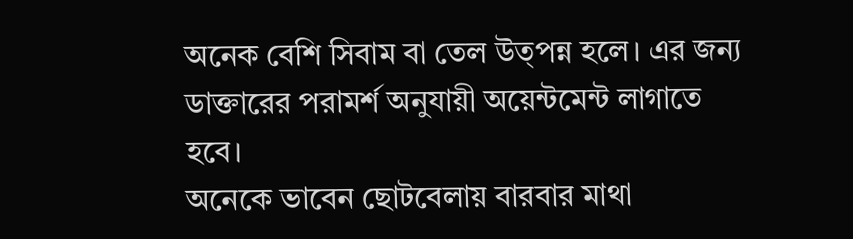অনেক বেশি সিবাম বা তেল উত্পন্ন হলে। এর জন্য ডাক্তারের পরামর্শ অনুযায়ী অয়েন্টমেন্ট লাগাতে হবে।
অনেকে ভাবেন ছোটবেলায় বারবার মাথা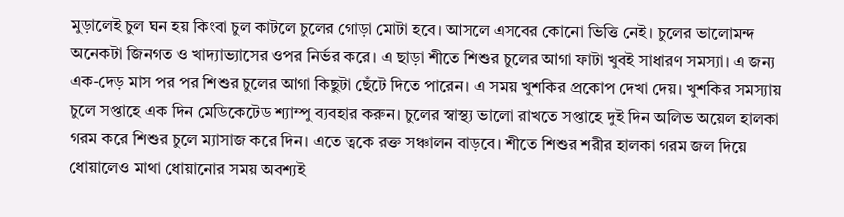মুড়ালেই চুল ঘন হয় কিংবা চুল কাটলে চুলের গোড়া মোটা হবে। আসলে এসবের কোনো ভিত্তি নেই। চুলের ভালোমন্দ অনেকটা জিনগত ও খাদ্যাভ্যাসের ওপর নির্ভর করে। এ ছাড়া শীতে শিশুর চুলের আগা ফাটা খুবই সাধারণ সমস্যা। এ জন্য এক-দেড় মাস পর পর শিশুর চুলের আগা কিছুটা ছেঁটে দিতে পারেন। এ সময় খুশকির প্রকোপ দেখা দেয়। খুশকির সমস্যায় চুলে সপ্তাহে এক দিন মেডিকেটেড শ্যাম্পু ব্যবহার করুন। চুলের স্বাস্থ্য ভালো রাখতে সপ্তাহে দুই দিন অলিভ অয়েল হালকা গরম করে শিশুর চুলে ম্যাসাজ করে দিন। এতে ত্বকে রক্ত সঞ্চালন বাড়বে। শীতে শিশুর শরীর হালকা গরম জল দিয়ে ধোয়ালেও মাথা ধোয়ানোর সময় অবশ্যই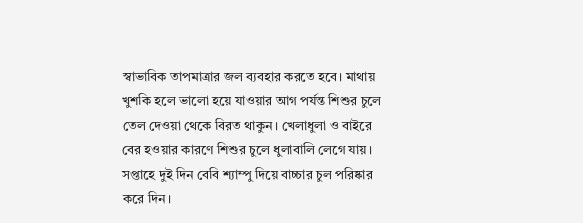স্বাভাবিক তাপমাত্রার জল ব্যবহার করতে হবে। মাথায় খুশকি হলে ভালো হয়ে যাওয়ার আগ পর্যন্ত শিশুর চুলে তেল দেওয়া থেকে বিরত থাকুন। খেলাধুলা ও বাইরে বের হওয়ার কারণে শিশুর চুলে ধুলাবালি লেগে যায়। সপ্তাহে দুই দিন বেবি শ্যাম্পু দিয়ে বাচ্চার চুল পরিষ্কার করে দিন।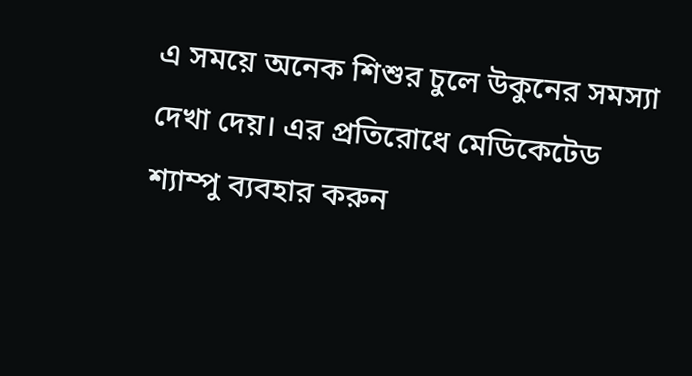এ সময়ে অনেক শিশুর চুলে উকুনের সমস্যা দেখা দেয়। এর প্রতিরোধে মেডিকেটেড শ্যাম্পু ব্যবহার করুন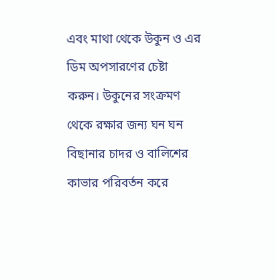এবং মাথা থেকে উকুন ও এর ডিম অপসারণের চেষ্টা করুন। উকুনের সংক্রমণ থেকে রক্ষার জন্য ঘন ঘন বিছানার চাদর ও বালিশের কাভার পরিবর্তন করে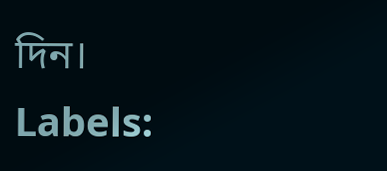দিন।
Labels: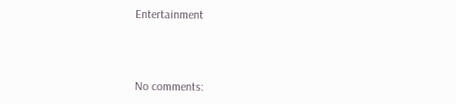Entertainment



No comments: